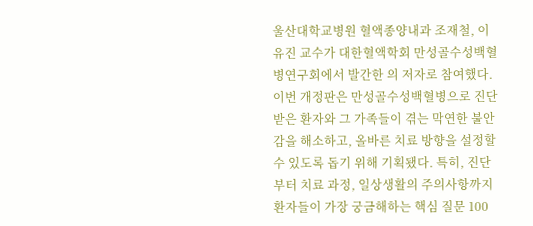울산대학교병원 혈액종양내과 조재철, 이유진 교수가 대한혈액학회 만성골수성백혈병연구회에서 발간한 의 저자로 참여했다.이번 개정판은 만성골수성백혈병으로 진단받은 환자와 그 가족들이 겪는 막연한 불안감을 해소하고, 올바른 치료 방향을 설정할 수 있도록 돕기 위해 기획됐다. 특히, 진단부터 치료 과정, 일상생활의 주의사항까지 환자들이 가장 궁금해하는 핵심 질문 100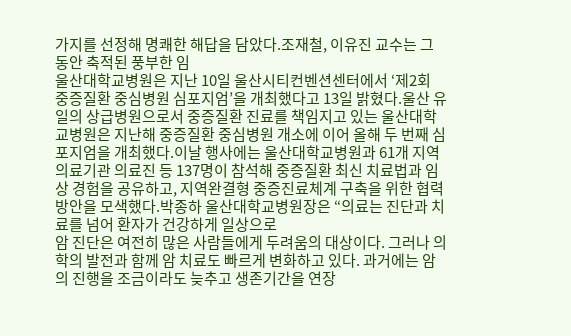가지를 선정해 명쾌한 해답을 담았다.조재철, 이유진 교수는 그동안 축적된 풍부한 임
울산대학교병원은 지난 10일 울산시티컨벤션센터에서 ‘제2회 중증질환 중심병원 심포지엄’을 개최했다고 13일 밝혔다.울산 유일의 상급병원으로서 중증질환 진료를 책임지고 있는 울산대학교병원은 지난해 중증질환 중심병원 개소에 이어 올해 두 번째 심포지엄을 개최했다.이날 행사에는 울산대학교병원과 61개 지역의료기관 의료진 등 137명이 참석해 중증질환 최신 치료법과 임상 경험을 공유하고, 지역완결형 중증진료체계 구축을 위한 협력 방안을 모색했다.박종하 울산대학교병원장은 “의료는 진단과 치료를 넘어 환자가 건강하게 일상으로
암 진단은 여전히 많은 사람들에게 두려움의 대상이다. 그러나 의학의 발전과 함께 암 치료도 빠르게 변화하고 있다. 과거에는 암의 진행을 조금이라도 늦추고 생존기간을 연장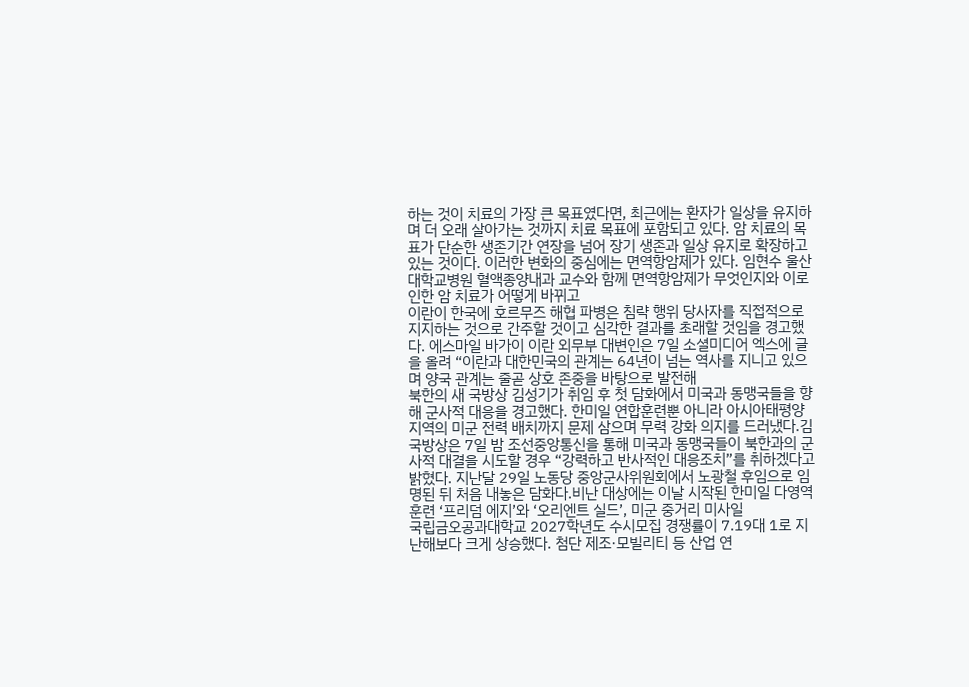하는 것이 치료의 가장 큰 목표였다면, 최근에는 환자가 일상을 유지하며 더 오래 살아가는 것까지 치료 목표에 포함되고 있다. 암 치료의 목표가 단순한 생존기간 연장을 넘어 장기 생존과 일상 유지로 확장하고 있는 것이다. 이러한 변화의 중심에는 면역항암제가 있다. 임현수 울산대학교병원 혈액종양내과 교수와 함께 면역항암제가 무엇인지와 이로 인한 암 치료가 어떻게 바뀌고
이란이 한국에 호르무즈 해협 파병은 침략 행위 당사자를 직접적으로 지지하는 것으로 간주할 것이고 심각한 결과를 초래할 것임을 경고했다. 에스마일 바가이 이란 외무부 대변인은 7일 소셜미디어 엑스에 글을 올려 “이란과 대한민국의 관계는 64년이 넘는 역사를 지니고 있으며 양국 관계는 줄곧 상호 존중을 바탕으로 발전해
북한의 새 국방상 김성기가 취임 후 첫 담화에서 미국과 동맹국들을 향해 군사적 대응을 경고했다. 한미일 연합훈련뿐 아니라 아시아태평양 지역의 미군 전력 배치까지 문제 삼으며 무력 강화 의지를 드러냈다.김 국방상은 7일 밤 조선중앙통신을 통해 미국과 동맹국들이 북한과의 군사적 대결을 시도할 경우 “강력하고 반사적인 대응조치”를 취하겠다고 밝혔다. 지난달 29일 노동당 중앙군사위원회에서 노광철 후임으로 임명된 뒤 처음 내놓은 담화다.비난 대상에는 이날 시작된 한미일 다영역 훈련 ‘프리덤 에지’와 ‘오리엔트 실드’, 미군 중거리 미사일
국립금오공과대학교 2027학년도 수시모집 경쟁률이 7.19대 1로 지난해보다 크게 상승했다. 첨단 제조·모빌리티 등 산업 연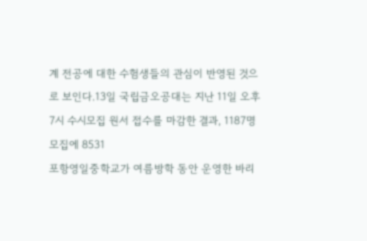계 전공에 대한 수험생들의 관심이 반영된 것으로 보인다.13일 국립금오공대는 지난 11일 오후 7시 수시모집 원서 접수를 마감한 결과, 1187명 모집에 8531
포항영일중학교가 여름방학 동안 운영한 바리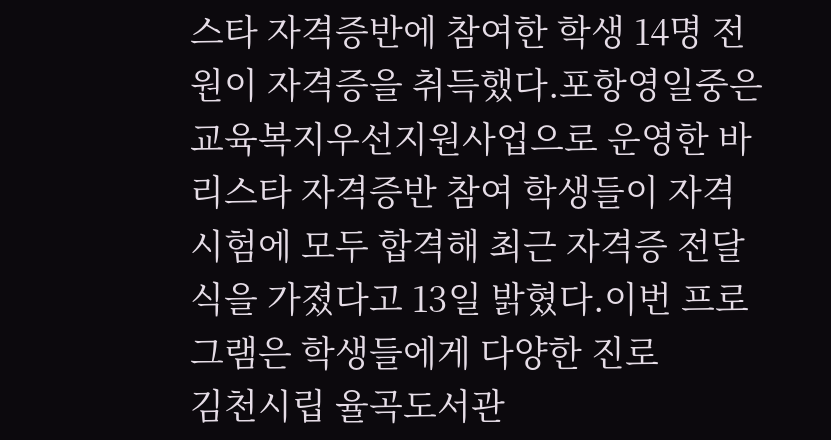스타 자격증반에 참여한 학생 14명 전원이 자격증을 취득했다.포항영일중은 교육복지우선지원사업으로 운영한 바리스타 자격증반 참여 학생들이 자격시험에 모두 합격해 최근 자격증 전달식을 가졌다고 13일 밝혔다.이번 프로그램은 학생들에게 다양한 진로
김천시립 율곡도서관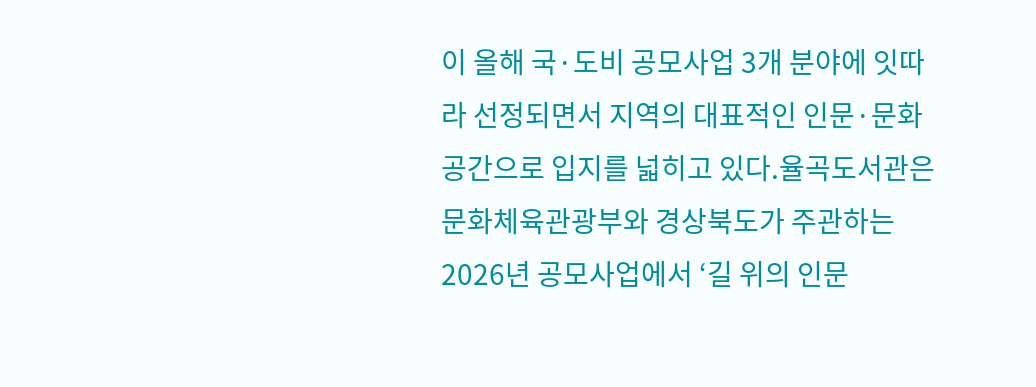이 올해 국·도비 공모사업 3개 분야에 잇따라 선정되면서 지역의 대표적인 인문·문화 공간으로 입지를 넓히고 있다.율곡도서관은 문화체육관광부와 경상북도가 주관하는 2026년 공모사업에서 ‘길 위의 인문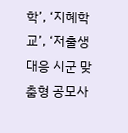학’, ‘지혜학교’, ‘저출생 대응 시군 맞춤형 공모사